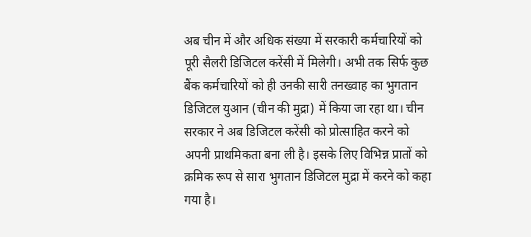अब चीन में और अधिक संख्या में सरकारी कर्मचारियों को पूरी सैलरी डिजिटल करेंसी में मिलेगी। अभी तक सिर्फ कुछ बैंक कर्मचारियों को ही उनकी सारी तनख्वाह का भुगतान डिजिटल युआन (चीन की मुद्रा) में किया जा रहा था। चीन सरकार ने अब डिजिटल करेंसी को प्रोत्साहित करने को अपनी प्राथमिकता बना ली है। इसके लिए विभिन्न प्रातों को क्रमिक रूप से सारा भुगतान डिजिटल मुद्रा में करने को कहा गया है।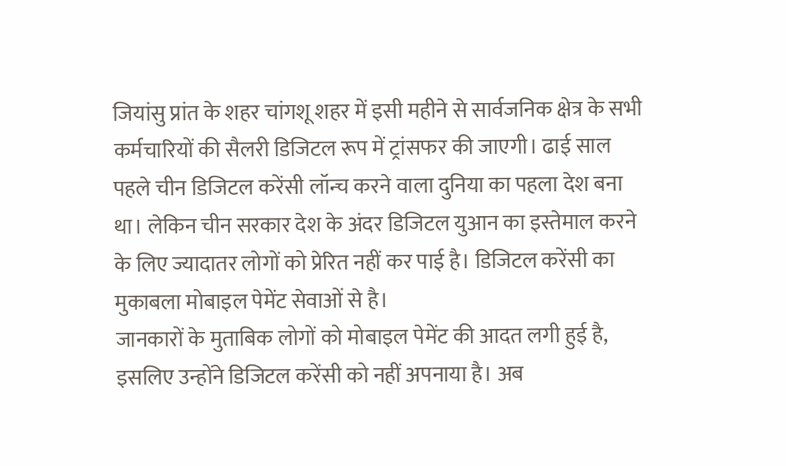जियांसु प्रांत के शहर चांगशू शहर में इसी महीने से सार्वजनिक क्षेत्र के सभी कर्मचारियों की सैलरी डिजिटल रूप में ट्रांसफर की जाएगी। ढाई साल पहले चीन डिजिटल करेंसी लॉन्च करने वाला दुनिया का पहला देश बना था। लेकिन चीन सरकार देश के अंदर डिजिटल युआन का इस्तेमाल करने के लिए ज्यादातर लोगों को प्रेरित नहीं कर पाई है। डिजिटल करेंसी का मुकाबला मोबाइल पेमेंट सेवाओं से है।
जानकारों के मुताबिक लोगों को मोबाइल पेमेंट की आदत लगी हुई है, इसलिए उन्होंने डिजिटल करेंसी को नहीं अपनाया है। अब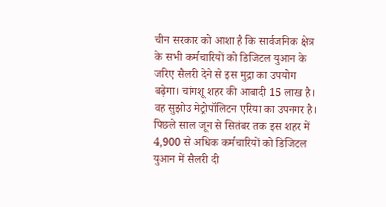चीन सरकार को आशा है कि सार्वजनिक क्षेत्र के सभी कर्मचारियों को डिजिटल युआन के जरिए सैलरी देने से इस मुद्रा का उपयोग बढ़ेगा। चांगशू शहर की आबादी 15 लाख है। वह सुझोउ मेट्रोपॉलिटन एरिया का उपनगर है। पिछले साल जून से सितंबर तक इस शहर में 4,900 से अधिक कर्मचारियों को डिजिटल युआन में सैलरी दी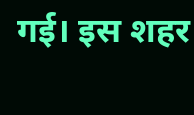गई। इस शहर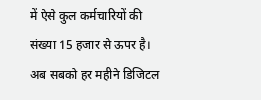में ऐसे कुल कर्मचारियों की संख्या 15 हजार से ऊपर है। अब सबको हर महीने डिजिटल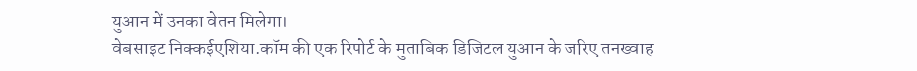युआन में उनका वेतन मिलेगा।
वेबसाइट निक्कईएशिया.कॉम की एक रिपोर्ट के मुताबिक डिजिटल युआन के जरिए तनख्वाह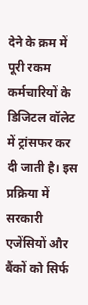देने के क्रम में पूरी रकम कर्मचारियों के डिजिटल वॉलेट में ट्रांसफर कर दी जाती है। इस प्रक्रिया में सरकारी एजेंसियों और बैंकों को सिर्फ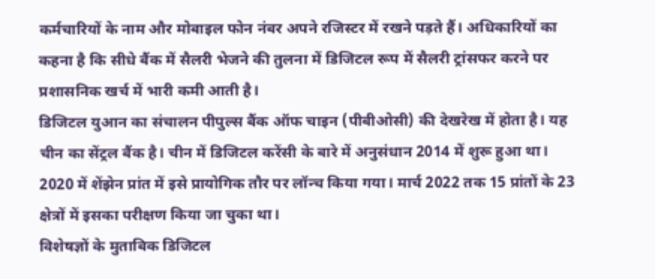कर्मचारियों के नाम और मोबाइल फोन नंबर अपने रजिस्टर में रखने पड़ते हैं। अधिकारियों का कहना है कि सीधे बैंक में सैलरी भेजने की तुलना में डिजिटल रूप में सैलरी ट्रांसफर करने पर प्रशासनिक खर्च में भारी कमी आती है।
डिजिटल युआन का संचालन पीपुल्स बैंक ऑफ चाइन (पीबीओसी) की देखरेख में होता है। यह चीन का सेंट्रल बैंक है। चीन में डिजिटल करेंसी के बारे में अनुसंधान 2014 में शुरू हुआ था। 2020 में शेंझेन प्रांत में इसे प्रायोगिक तौर पर लॉन्च किया गया। मार्च 2022 तक 15 प्रांतों के 23 क्षेत्रों में इसका परीक्षण किया जा चुका था।
विशेषज्ञों के मुताबिक डिजिटल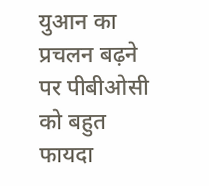युआन का प्रचलन बढ़ने पर पीबीओसी को बहुत फायदा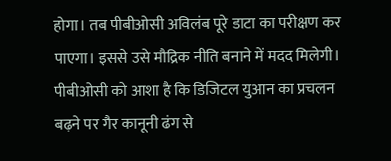होगा। तब पीबीओसी अविलंब पूरे डाटा का परीक्षण कर पाएगा। इससे उसे मौद्रिक नीति बनाने में मदद मिलेगी। पीबीओसी को आशा है कि डिजिटल युआन का प्रचलन बढ़ने पर गैर कानूनी ढंग से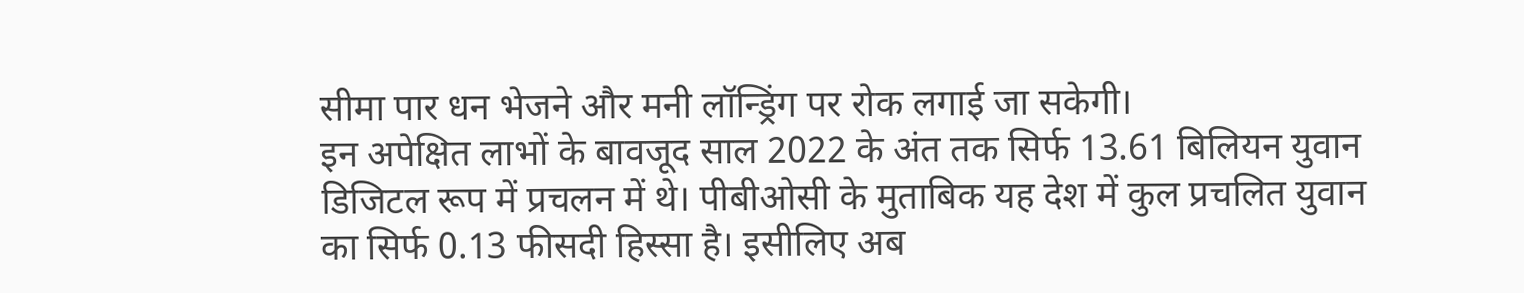सीमा पार धन भेजने और मनी लॉन्ड्रिंग पर रोक लगाई जा सकेगी।
इन अपेक्षित लाभों के बावजूद साल 2022 के अंत तक सिर्फ 13.61 बिलियन युवान डिजिटल रूप में प्रचलन में थे। पीबीओसी के मुताबिक यह देश में कुल प्रचलित युवान का सिर्फ 0.13 फीसदी हिस्सा है। इसीलिए अब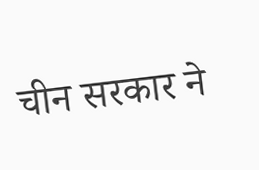चीन सरकार ने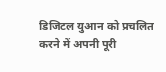डिजिटल युआन को प्रचलित करने में अपनी पूरी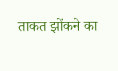ताकत झोंकने का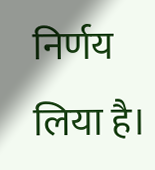निर्णय लिया है।